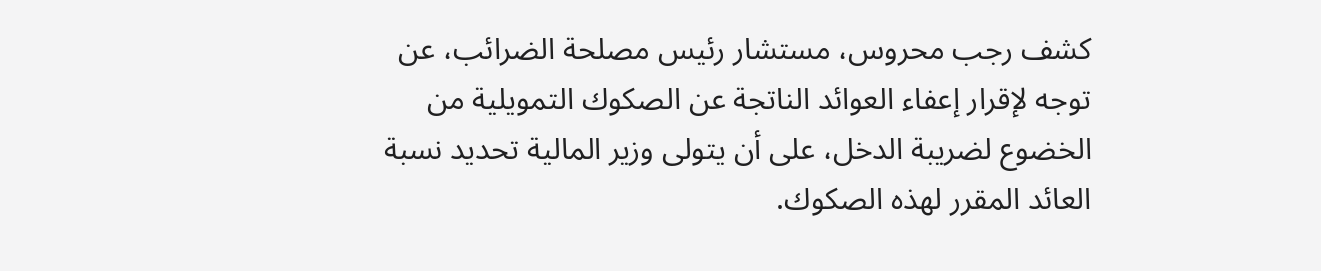كشف رجب محروس، مستشار رئيس مصلحة الضرائب، عن توجه لإقرار إعفاء العوائد الناتجة عن الصكوك التمويلية من الخضوع لضريبة الدخل، على أن يتولى وزير المالية تحديد نسبة العائد المقرر لهذه الصكوك.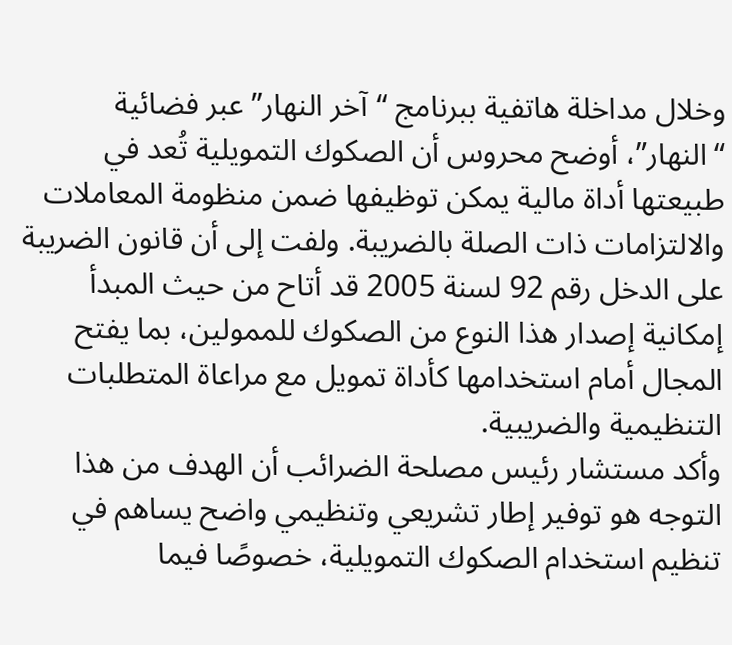وخلال مداخلة هاتفية ببرنامج “آخر النهار” عبر فضائية “النهار”، أوضح محروس أن الصكوك التمويلية تُعد في طبيعتها أداة مالية يمكن توظيفها ضمن منظومة المعاملات والالتزامات ذات الصلة بالضريبة. ولفت إلى أن قانون الضريبة على الدخل رقم 92 لسنة 2005 قد أتاح من حيث المبدأ إمكانية إصدار هذا النوع من الصكوك للممولين، بما يفتح المجال أمام استخدامها كأداة تمويل مع مراعاة المتطلبات التنظيمية والضريبية.
وأكد مستشار رئيس مصلحة الضرائب أن الهدف من هذا التوجه هو توفير إطار تشريعي وتنظيمي واضح يساهم في تنظيم استخدام الصكوك التمويلية، خصوصًا فيما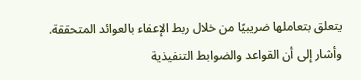يتعلق بتعاملها ضريبيًا من خلال ربط الإعفاء بالعوائد المتحققة. وأشار إلى أن القواعد والضوابط التنفيذية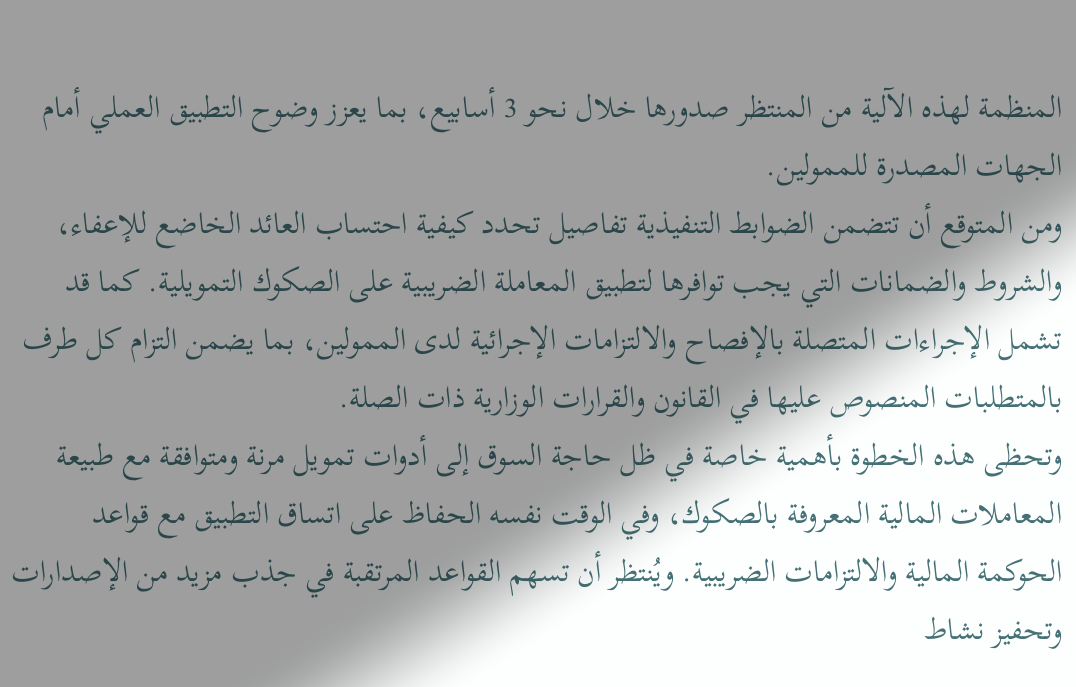المنظمة لهذه الآلية من المنتظر صدورها خلال نحو 3 أسابيع، بما يعزز وضوح التطبيق العملي أمام الجهات المصدرة للممولين.
ومن المتوقع أن تتضمن الضوابط التنفيذية تفاصيل تحدد كيفية احتساب العائد الخاضع للإعفاء، والشروط والضمانات التي يجب توافرها لتطبيق المعاملة الضريبية على الصكوك التمويلية. كما قد تشمل الإجراءات المتصلة بالإفصاح والالتزامات الإجرائية لدى الممولين، بما يضمن التزام كل طرف بالمتطلبات المنصوص عليها في القانون والقرارات الوزارية ذات الصلة.
وتحظى هذه الخطوة بأهمية خاصة في ظل حاجة السوق إلى أدوات تمويل مرنة ومتوافقة مع طبيعة المعاملات المالية المعروفة بالصكوك، وفي الوقت نفسه الحفاظ على اتساق التطبيق مع قواعد الحوكمة المالية والالتزامات الضريبية. ويُنتظر أن تسهم القواعد المرتقبة في جذب مزيد من الإصدارات وتحفيز نشاط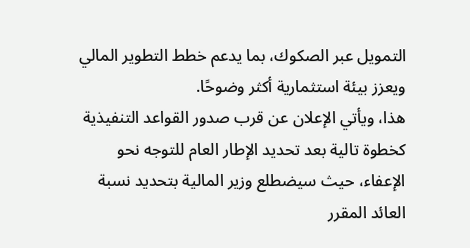التمويل عبر الصكوك، بما يدعم خطط التطوير المالي ويعزز بيئة استثمارية أكثر وضوحًا.
هذا، ويأتي الإعلان عن قرب صدور القواعد التنفيذية كخطوة تالية بعد تحديد الإطار العام للتوجه نحو الإعفاء، حيث سيضطلع وزير المالية بتحديد نسبة العائد المقرر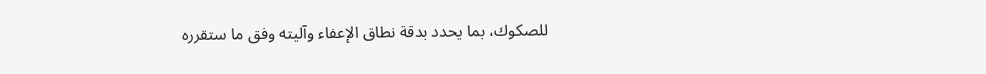للصكوك، بما يحدد بدقة نطاق الإعفاء وآليته وفق ما ستقرره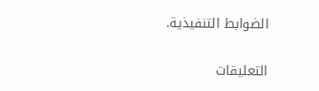الضوابط التنفيذية.

التعليقات